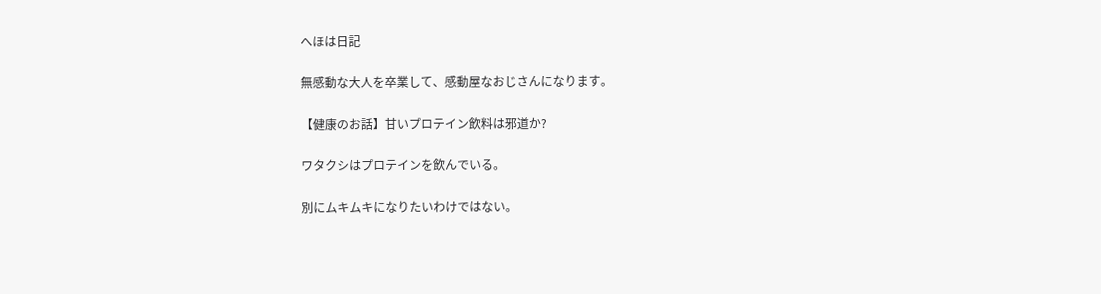へほは日記

無感動な大人を卒業して、感動屋なおじさんになります。

【健康のお話】甘いプロテイン飲料は邪道か?

ワタクシはプロテインを飲んでいる。

別にムキムキになりたいわけではない。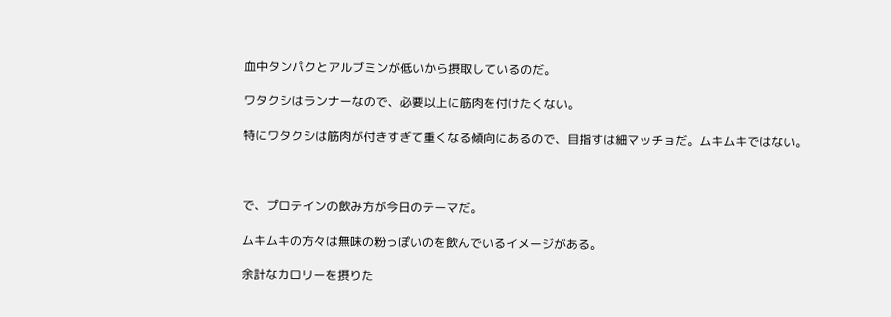血中タンパクとアルブミンが低いから摂取しているのだ。

ワタクシはランナーなので、必要以上に筋肉を付けたくない。

特にワタクシは筋肉が付きすぎて重くなる傾向にあるので、目指すは細マッチョだ。ムキムキではない。



で、プロテインの飲み方が今日のテーマだ。

ムキムキの方々は無味の粉っぽいのを飲んでいるイメージがある。

余計なカロリーを摂りた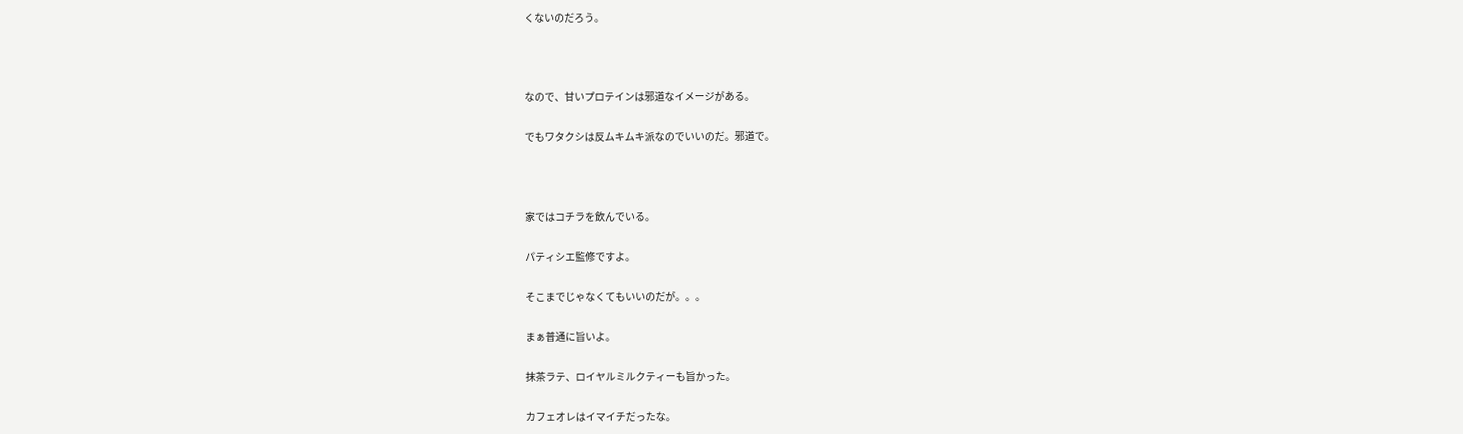くないのだろう。



なので、甘いプロテインは邪道なイメージがある。

でもワタクシは反ムキムキ派なのでいいのだ。邪道で。



家ではコチラを飲んでいる。

パティシエ監修ですよ。

そこまでじゃなくてもいいのだが。。。

まぁ普通に旨いよ。

抹茶ラテ、ロイヤルミルクティーも旨かった。

カフェオレはイマイチだったな。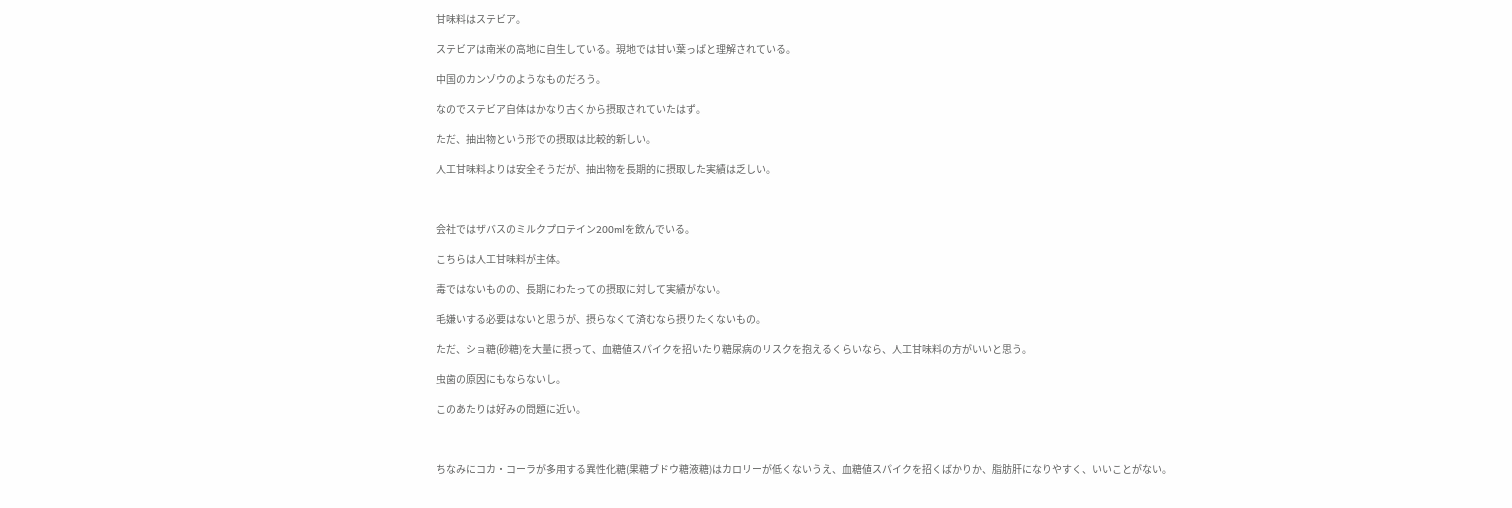甘味料はステビア。

ステビアは南米の高地に自生している。現地では甘い葉っぱと理解されている。

中国のカンゾウのようなものだろう。

なのでステビア自体はかなり古くから摂取されていたはず。

ただ、抽出物という形での摂取は比較的新しい。

人工甘味料よりは安全そうだが、抽出物を長期的に摂取した実績は乏しい。



会社ではザバスのミルクプロテイン200mlを飲んでいる。

こちらは人工甘味料が主体。

毒ではないものの、長期にわたっての摂取に対して実績がない。

毛嫌いする必要はないと思うが、摂らなくて済むなら摂りたくないもの。

ただ、ショ糖(砂糖)を大量に摂って、血糖値スパイクを招いたり糖尿病のリスクを抱えるくらいなら、人工甘味料の方がいいと思う。

虫歯の原因にもならないし。

このあたりは好みの問題に近い。



ちなみにコカ・コーラが多用する異性化糖(果糖ブドウ糖液糖)はカロリーが低くないうえ、血糖値スパイクを招くばかりか、脂肪肝になりやすく、いいことがない。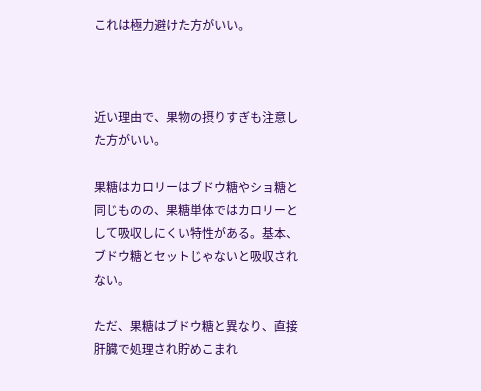これは極力避けた方がいい。



近い理由で、果物の摂りすぎも注意した方がいい。

果糖はカロリーはブドウ糖やショ糖と同じものの、果糖単体ではカロリーとして吸収しにくい特性がある。基本、ブドウ糖とセットじゃないと吸収されない。

ただ、果糖はブドウ糖と異なり、直接肝臓で処理され貯めこまれ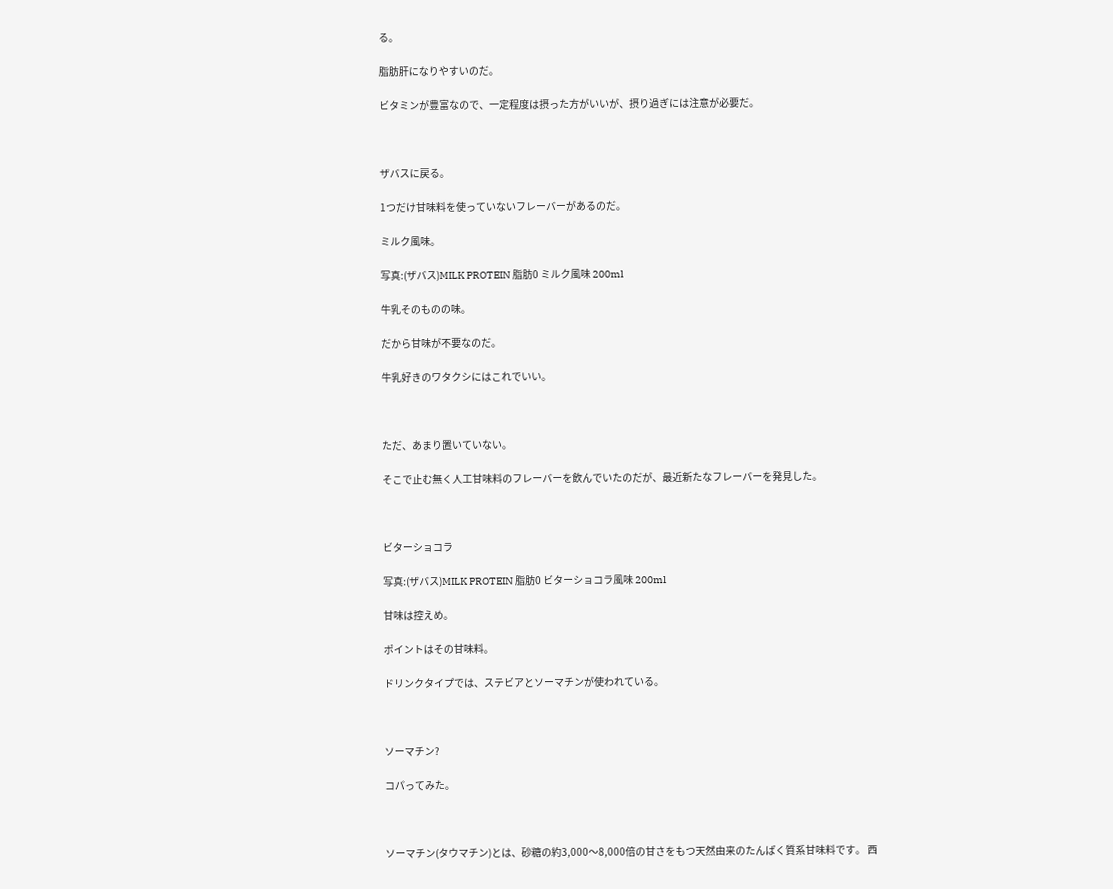る。

脂肪肝になりやすいのだ。

ビタミンが豊富なので、一定程度は摂った方がいいが、摂り過ぎには注意が必要だ。



ザバスに戻る。

1つだけ甘味料を使っていないフレーバーがあるのだ。

ミルク風味。

写真:(ザバス)MILK PROTEIN 脂肪0 ミルク風味 200ml

牛乳そのものの味。

だから甘味が不要なのだ。

牛乳好きのワタクシにはこれでいい。



ただ、あまり置いていない。

そこで止む無く人工甘味料のフレーバーを飲んでいたのだが、最近新たなフレーバーを発見した。



ビターショコラ

写真:(ザバス)MILK PROTEIN 脂肪0 ビターショコラ風味 200ml

甘味は控えめ。

ポイントはその甘味料。

ドリンクタイプでは、ステビアとソーマチンが使われている。



ソーマチン?

コパってみた。



ソーマチン(タウマチン)とは、砂糖の約3,000〜8,000倍の甘さをもつ天然由来のたんぱく質系甘味料です。 西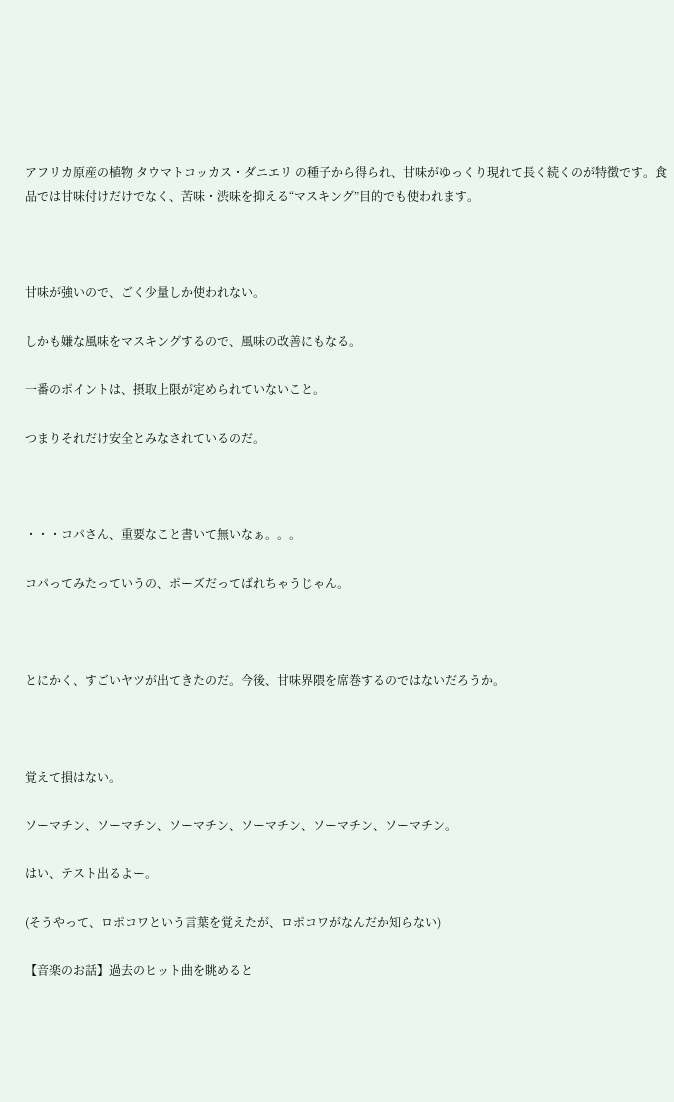アフリカ原産の植物 タウマトコッカス・ダニエリ の種子から得られ、甘味がゆっくり現れて長く続くのが特徴です。食品では甘味付けだけでなく、苦味・渋味を抑える“マスキング”目的でも使われます。



甘味が強いので、ごく少量しか使われない。

しかも嫌な風味をマスキングするので、風味の改善にもなる。

一番のポイントは、摂取上限が定められていないこと。

つまりそれだけ安全とみなされているのだ。



・・・コパさん、重要なこと書いて無いなぁ。。。

コパってみたっていうの、ポーズだってばれちゃうじゃん。



とにかく、すごいヤツが出てきたのだ。今後、甘味界隈を席巻するのではないだろうか。



覚えて損はない。

ソーマチン、ソーマチン、ソーマチン、ソーマチン、ソーマチン、ソーマチン。

はい、テスト出るよー。

(そうやって、ロポコワという言葉を覚えたが、ロポコワがなんだか知らない)

【音楽のお話】過去のヒット曲を眺めると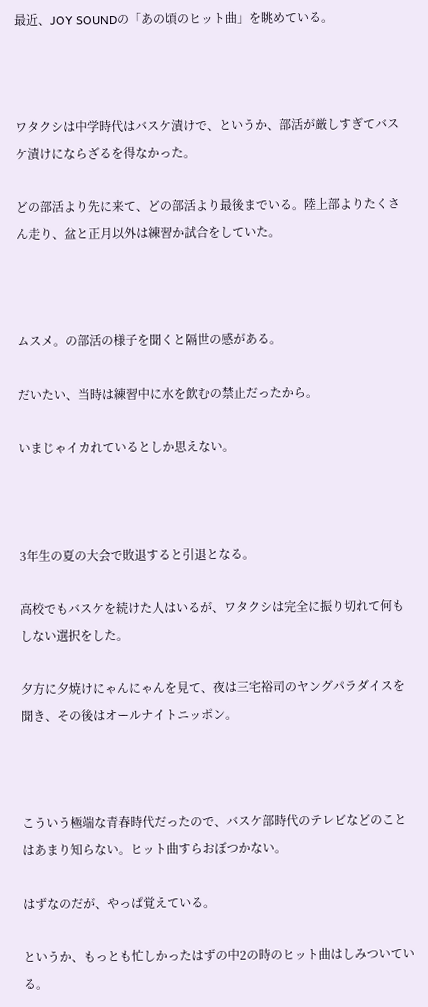最近、JOY SOUNDの「あの頃のヒット曲」を眺めている。



ワタクシは中学時代はバスケ漬けで、というか、部活が厳しすぎてバスケ漬けにならざるを得なかった。

どの部活より先に来て、どの部活より最後までいる。陸上部よりたくさん走り、盆と正月以外は練習か試合をしていた。



ムスメ。の部活の様子を聞くと隔世の感がある。

だいたい、当時は練習中に水を飲むの禁止だったから。

いまじゃイカれているとしか思えない。



3年生の夏の大会で敗退すると引退となる。

高校でもバスケを続けた人はいるが、ワタクシは完全に振り切れて何もしない選択をした。

夕方に夕焼けにゃんにゃんを見て、夜は三宅裕司のヤングパラダイスを聞き、その後はオールナイトニッポン。



こういう極端な青春時代だったので、バスケ部時代のテレビなどのことはあまり知らない。ヒット曲すらおぼつかない。

はずなのだが、やっぱ覚えている。

というか、もっとも忙しかったはずの中2の時のヒット曲はしみついている。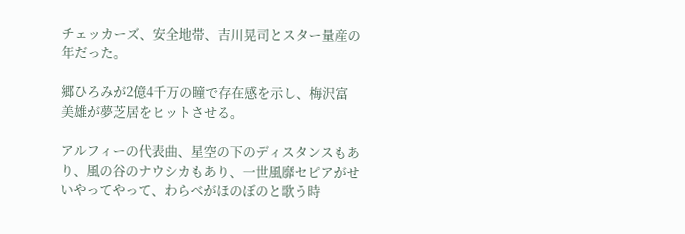チェッカーズ、安全地帯、吉川晃司とスター量産の年だった。

郷ひろみが2億4千万の瞳で存在感を示し、梅沢富美雄が夢芝居をヒットさせる。

アルフィーの代表曲、星空の下のディスタンスもあり、風の谷のナウシカもあり、一世風靡セピアがせいやってやって、わらべがほのぼのと歌う時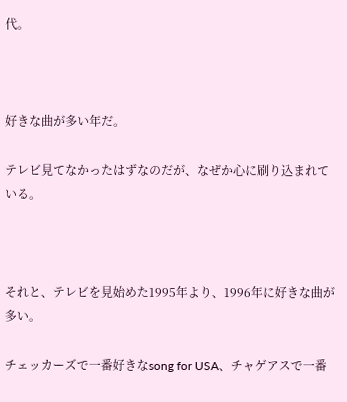代。



好きな曲が多い年だ。

テレビ見てなかったはずなのだが、なぜか心に刷り込まれている。



それと、テレビを見始めた1995年より、1996年に好きな曲が多い。

チェッカーズで一番好きなsong for USA、チャゲアスで一番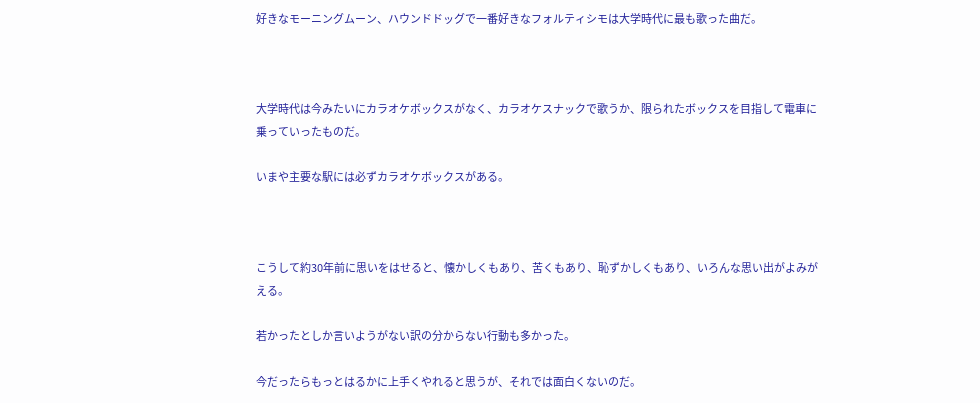好きなモーニングムーン、ハウンドドッグで一番好きなフォルティシモは大学時代に最も歌った曲だ。



大学時代は今みたいにカラオケボックスがなく、カラオケスナックで歌うか、限られたボックスを目指して電車に乗っていったものだ。

いまや主要な駅には必ずカラオケボックスがある。



こうして約30年前に思いをはせると、懐かしくもあり、苦くもあり、恥ずかしくもあり、いろんな思い出がよみがえる。

若かったとしか言いようがない訳の分からない行動も多かった。

今だったらもっとはるかに上手くやれると思うが、それでは面白くないのだ。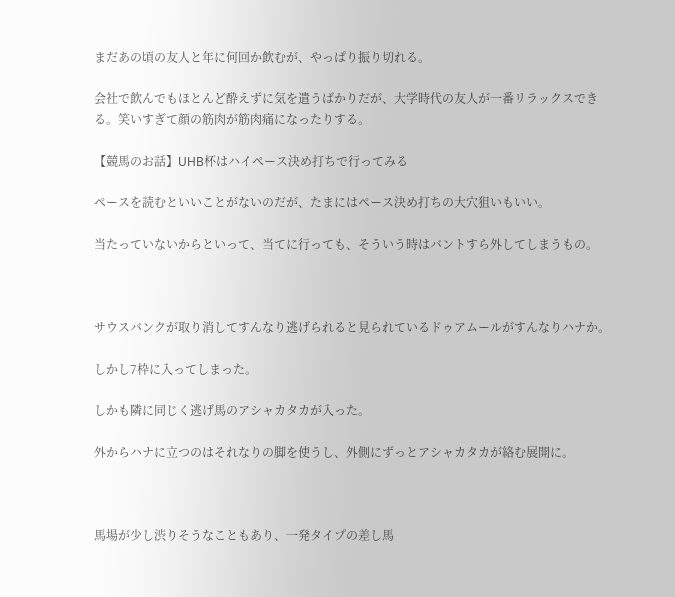まだあの頃の友人と年に何回か飲むが、やっぱり振り切れる。

会社で飲んでもほとんど酔えずに気を遣うばかりだが、大学時代の友人が一番リラックスできる。笑いすぎて顔の筋肉が筋肉痛になったりする。

【競馬のお話】UHB杯はハイペース決め打ちで行ってみる

ペースを読むといいことがないのだが、たまにはペース決め打ちの大穴狙いもいい。

当たっていないからといって、当てに行っても、そういう時はバントすら外してしまうもの。



サウスバンクが取り消してすんなり逃げられると見られているドゥアムールがすんなりハナか。

しかし7枠に入ってしまった。

しかも隣に同じく逃げ馬のアシャカタカが入った。

外からハナに立つのはそれなりの脚を使うし、外側にずっとアシャカタカが絡む展開に。



馬場が少し渋りそうなこともあり、一発タイプの差し馬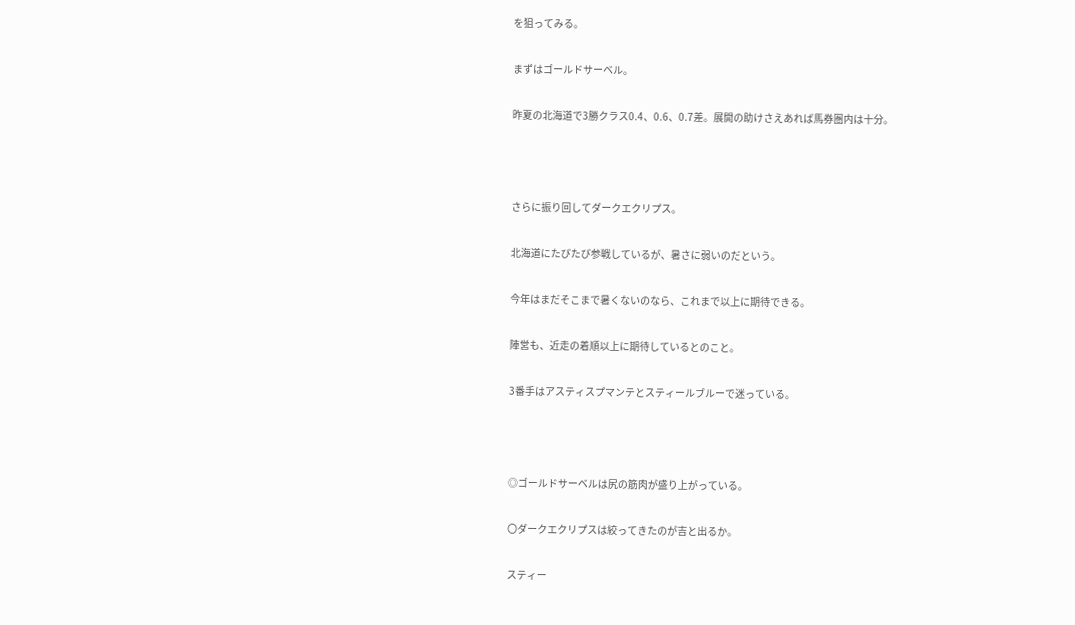を狙ってみる。

まずはゴールドサーベル。

昨夏の北海道で3勝クラス0.4、0.6、0.7差。展開の助けさえあれば馬券圏内は十分。



さらに振り回してダークエクリプス。

北海道にたびたび参戦しているが、暑さに弱いのだという。

今年はまだそこまで暑くないのなら、これまで以上に期待できる。

陣営も、近走の着順以上に期待しているとのこと。

3番手はアスティスプマンテとスティールブルーで迷っている。



◎ゴールドサーベルは尻の筋肉が盛り上がっている。

〇ダークエクリプスは絞ってきたのが吉と出るか。

スティー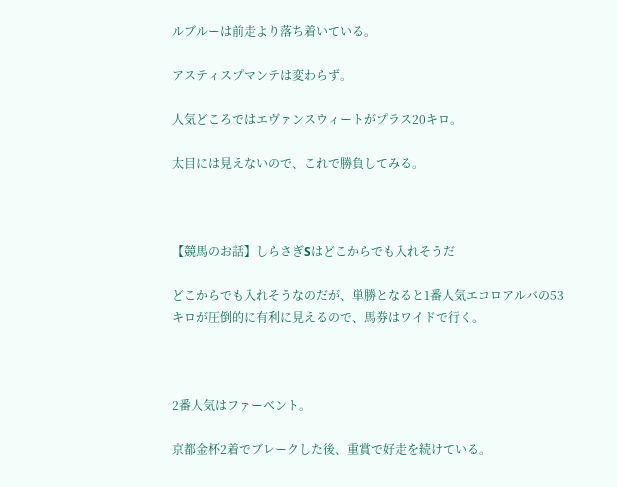ルブルーは前走より落ち着いている。

アスティスプマンテは変わらず。

人気どころではエヴァンスウィートがプラス20キロ。

太目には見えないので、これで勝負してみる。



【競馬のお話】しらさぎSはどこからでも入れそうだ

どこからでも入れそうなのだが、単勝となると1番人気エコロアルバの53キロが圧倒的に有利に見えるので、馬券はワイドで行く。



2番人気はファーベント。

京都金杯2着でブレークした後、重賞で好走を続けている。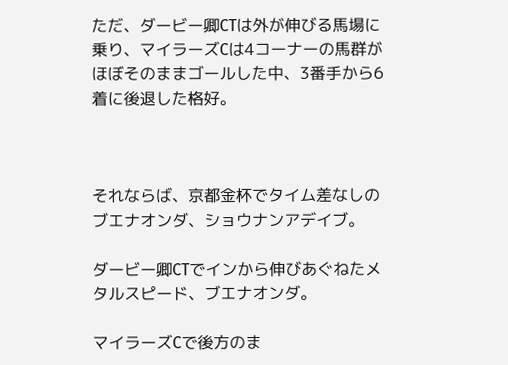ただ、ダービー卿CTは外が伸びる馬場に乗り、マイラーズCは4コーナーの馬群がほぼそのままゴールした中、3番手から6着に後退した格好。



それならば、京都金杯でタイム差なしのブエナオンダ、ショウナンアデイブ。

ダービー卿CTでインから伸びあぐねたメタルスピード、ブエナオンダ。

マイラーズCで後方のま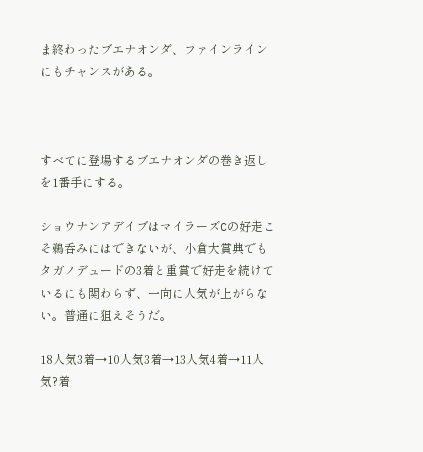ま終わったブエナオンダ、ファインラインにもチャンスがある。



すべてに登場するブエナオンダの巻き返しを1番手にする。

ショウナンアデイブはマイラーズCの好走こそ鵜呑みにはできないが、小倉大賞典でもタガノデュードの3着と重賞で好走を続けているにも関わらず、一向に人気が上がらない。普通に狙えそうだ。

18人気3着→10人気3着→13人気4着→11人気?着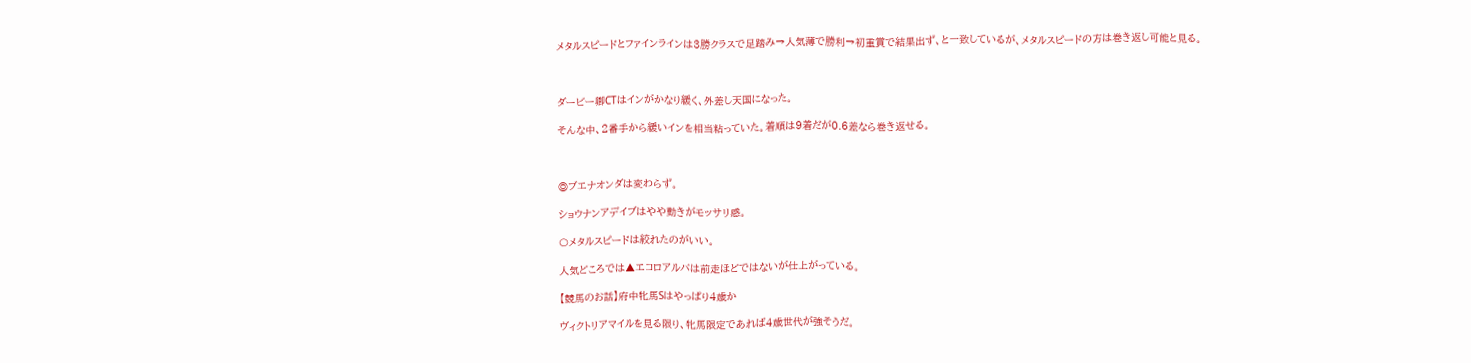メタルスピードとファインラインは3勝クラスで足踏み→人気薄で勝利→初重賞で結果出ず、と一致しているが、メタルスピードの方は巻き返し可能と見る。



ダービー卿CTはインがかなり緩く、外差し天国になった。

そんな中、2番手から緩いインを相当粘っていた。着順は9着だが0.6差なら巻き返せる。



◎ブエナオンダは変わらず。

ショウナンアデイブはやや動きがモッサリ感。

〇メタルスピードは絞れたのがいい。

人気どころでは▲エコロアルバは前走ほどではないが仕上がっている。

【競馬のお話】府中牝馬Sはやっぱり4歳か

ヴィクトリアマイルを見る限り、牝馬限定であれば4歳世代が強そうだ。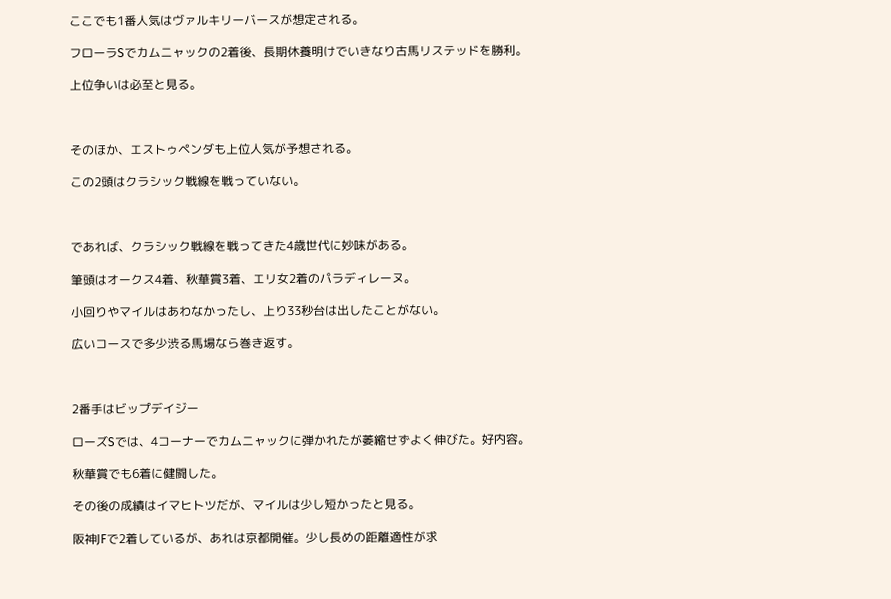ここでも1番人気はヴァルキリーバースが想定される。

フローラSでカムニャックの2着後、長期休養明けでいきなり古馬リステッドを勝利。

上位争いは必至と見る。



そのほか、エストゥペンダも上位人気が予想される。

この2頭はクラシック戦線を戦っていない。



であれば、クラシック戦線を戦ってきた4歳世代に妙味がある。

筆頭はオークス4着、秋華賞3着、エリ女2着のパラディレーヌ。

小回りやマイルはあわなかったし、上り33秒台は出したことがない。

広いコースで多少渋る馬場なら巻き返す。



2番手はビップデイジー

ローズSでは、4コーナーでカムニャックに弾かれたが萎縮せずよく伸びた。好内容。

秋華賞でも6着に健闘した。

その後の成績はイマヒトツだが、マイルは少し短かったと見る。

阪神JFで2着しているが、あれは京都開催。少し長めの距離適性が求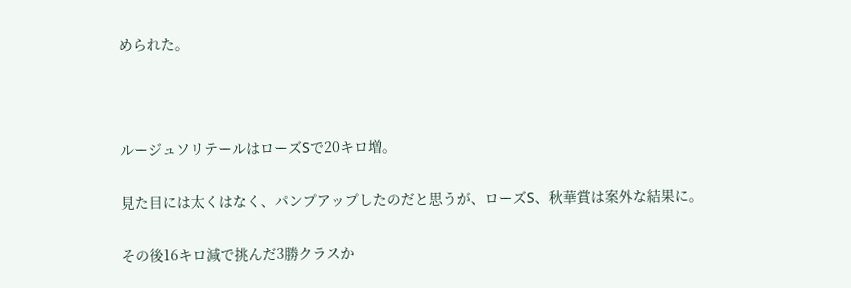められた。



ルージュソリテールはローズSで20キロ増。

見た目には太くはなく、パンプアップしたのだと思うが、ローズS、秋華賞は案外な結果に。

その後16キロ減で挑んだ3勝クラスか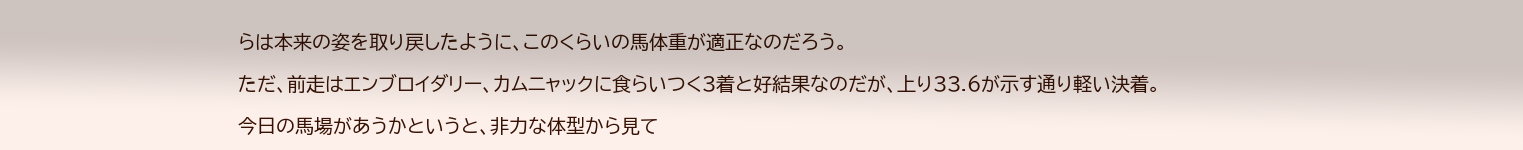らは本来の姿を取り戻したように、このくらいの馬体重が適正なのだろう。

ただ、前走はエンブロイダリー、カムニャックに食らいつく3着と好結果なのだが、上り33.6が示す通り軽い決着。

今日の馬場があうかというと、非力な体型から見て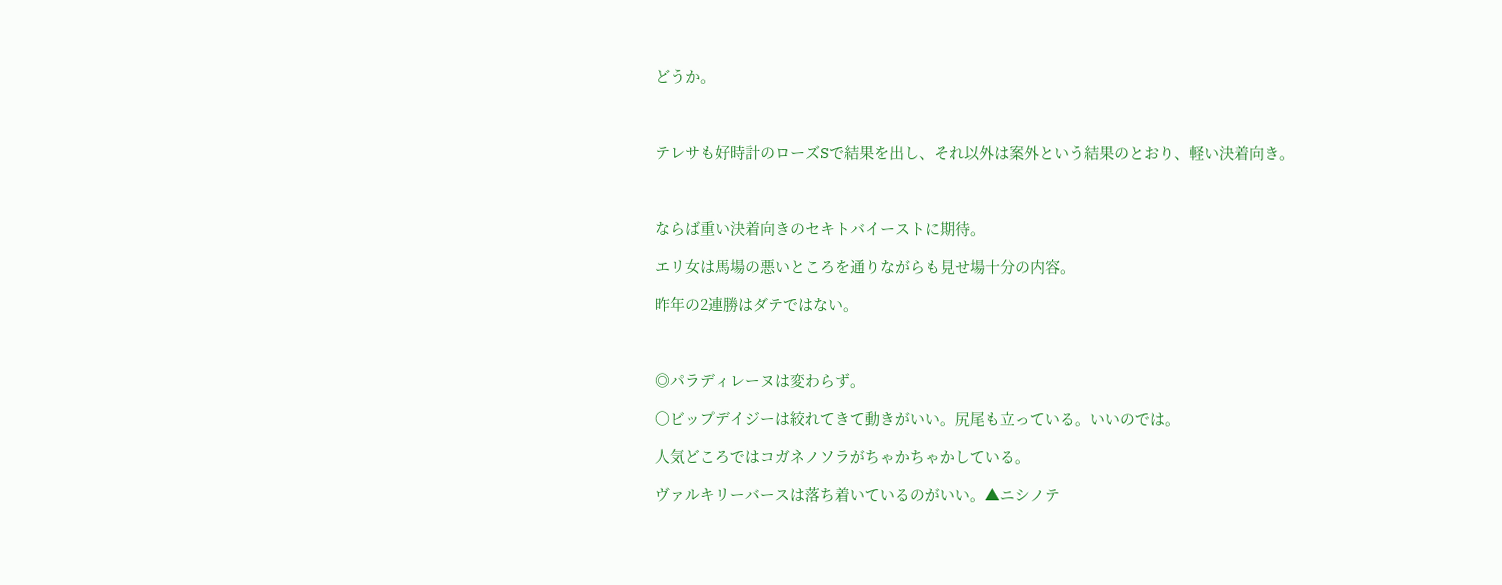どうか。



テレサも好時計のローズSで結果を出し、それ以外は案外という結果のとおり、軽い決着向き。



ならば重い決着向きのセキトバイーストに期待。

エリ女は馬場の悪いところを通りながらも見せ場十分の内容。

昨年の2連勝はダテではない。



◎パラディレーヌは変わらず。

〇ビップデイジーは絞れてきて動きがいい。尻尾も立っている。いいのでは。

人気どころではコガネノソラがちゃかちゃかしている。

ヴァルキリーバースは落ち着いているのがいい。▲ニシノテ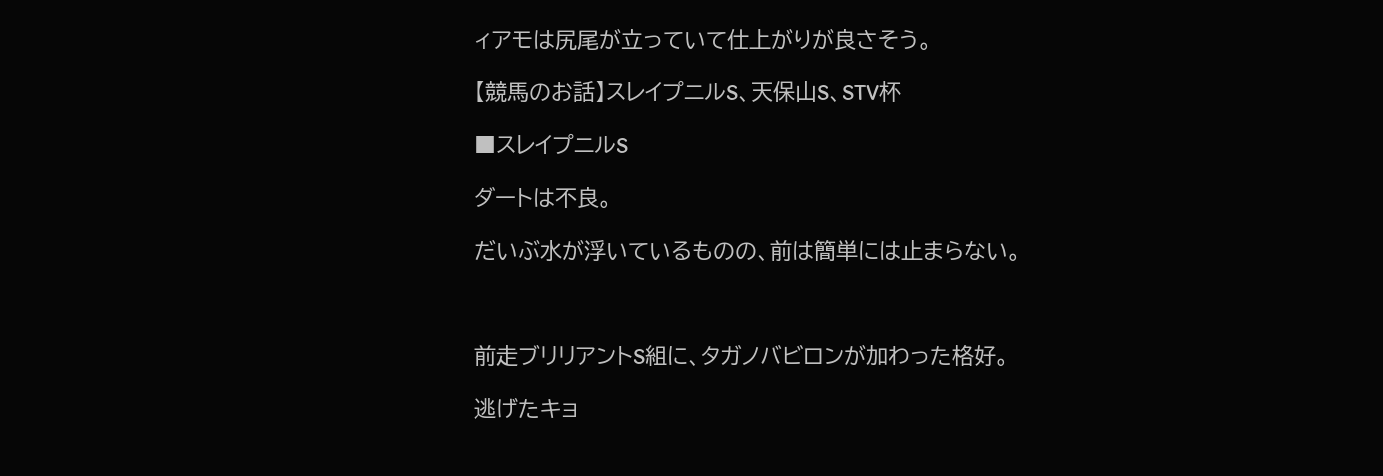ィアモは尻尾が立っていて仕上がりが良さそう。

【競馬のお話】スレイプニルS、天保山S、STV杯

■スレイプニルS

ダートは不良。

だいぶ水が浮いているものの、前は簡単には止まらない。



前走ブリリアントS組に、タガノバビロンが加わった格好。

逃げたキョ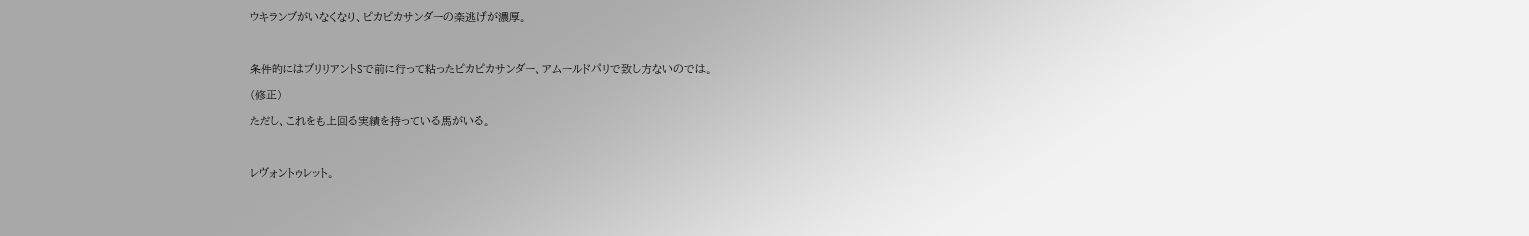ウキランブがいなくなり、ピカピカサンダーの楽逃げが濃厚。



条件的にはブリリアントSで前に行って粘ったピカピカサンダー、アムールドパリで致し方ないのでは。

(修正)

ただし、これをも上回る実績を持っている馬がいる。



レヴォントゥレット。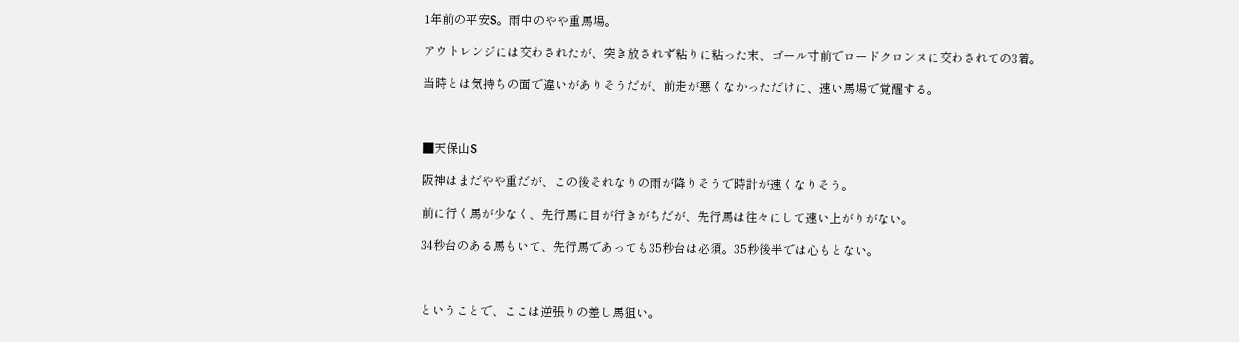1年前の平安S。雨中のやや重馬場。

アウトレンジには交わされたが、突き放されず粘りに粘った末、ゴール寸前でロードクロンヌに交わされての3着。

当時とは気持ちの面で違いがありそうだが、前走が悪くなかっただけに、速い馬場で覚醒する。



■天保山S

阪神はまだやや重だが、この後それなりの雨が降りそうで時計が速くなりそう。

前に行く馬が少なく、先行馬に目が行きがちだが、先行馬は往々にして速い上がりがない。

34秒台のある馬もいて、先行馬であっても35秒台は必須。35秒後半では心もとない。



ということで、ここは逆張りの差し馬狙い。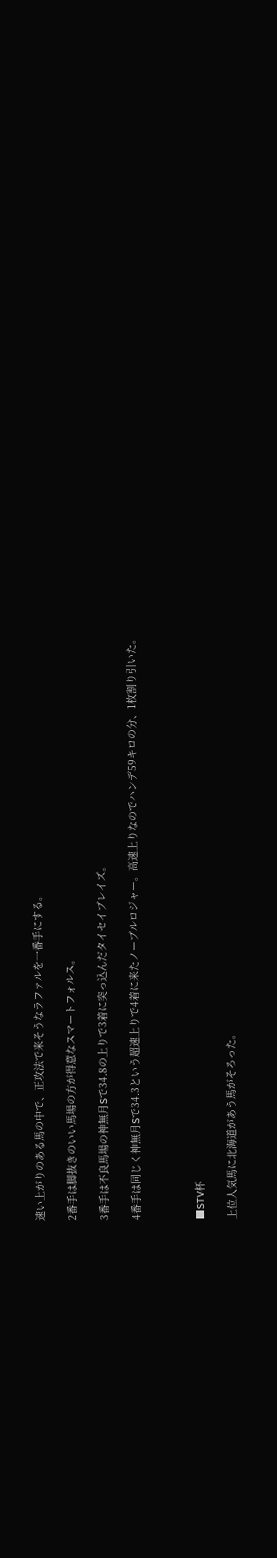速い上がりのある馬の中で、正攻法で来そうなラファルを一番手にする。

2番手は脚抜きのいい馬場の方が得意なスマートフォルス。

3番手は不良馬場の神無月Sで34.8の上りで3着に突っ込んだタイセイブレイズ。

4番手は同じく神無月Sで34.3という超速上りで4着に来たノーブルロジャー。高速上りなのでハンデ59キロの分、1枚割り引いた。



■STV杯

上位人気馬に北海道があう馬がそろった。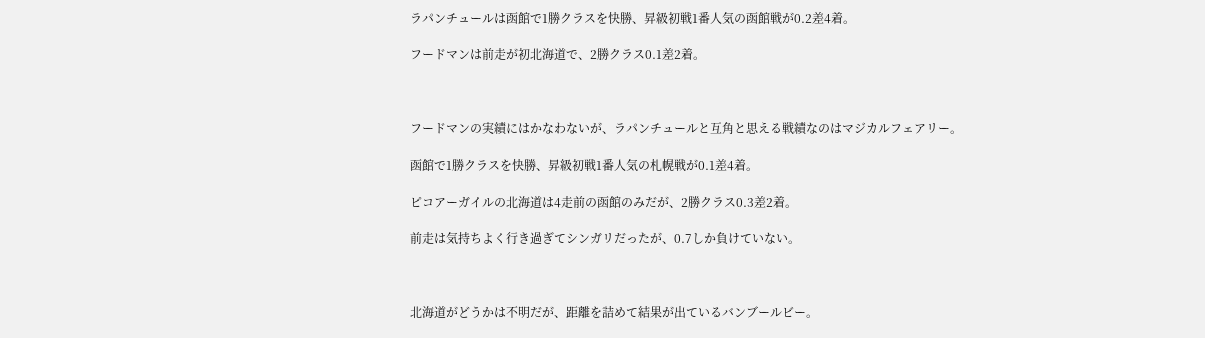ラパンチュールは函館で1勝クラスを快勝、昇級初戦1番人気の函館戦が0.2差4着。

フードマンは前走が初北海道で、2勝クラス0.1差2着。



フードマンの実績にはかなわないが、ラパンチュールと互角と思える戦績なのはマジカルフェアリー。

函館で1勝クラスを快勝、昇級初戦1番人気の札幌戦が0.1差4着。

ピコアーガイルの北海道は4走前の函館のみだが、2勝クラス0.3差2着。

前走は気持ちよく行き過ぎてシンガリだったが、0.7しか負けていない。



北海道がどうかは不明だが、距離を詰めて結果が出ているバンブールビー。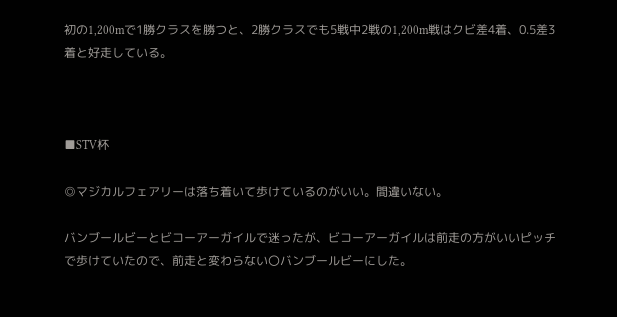初の1,200mで1勝クラスを勝つと、2勝クラスでも5戦中2戦の1,200m戦はクビ差4着、0.5差3着と好走している。



■STV杯

◎マジカルフェアリーは落ち着いて歩けているのがいい。間違いない。

バンブールビーとビコーアーガイルで迷ったが、ビコーアーガイルは前走の方がいいピッチで歩けていたので、前走と変わらない〇バンブールビーにした。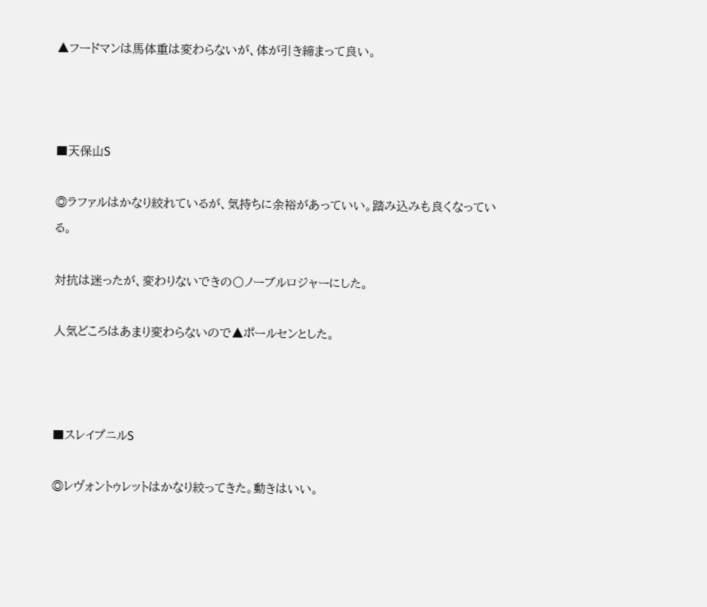▲フードマンは馬体重は変わらないが、体が引き締まって良い。



■天保山S

◎ラファルはかなり絞れているが、気持ちに余裕があっていい。踏み込みも良くなっている。

対抗は迷ったが、変わりないできの〇ノーブルロジャーにした。

人気どころはあまり変わらないので▲ポールセンとした。



■スレイプニルS

◎レヴォントゥレットはかなり絞ってきた。動きはいい。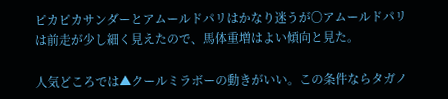ピカピカサンダーとアムールドパリはかなり迷うが〇アムールドパリは前走が少し細く見えたので、馬体重増はよい傾向と見た。

人気どころでは▲クールミラボーの動きがいい。この条件ならタガノ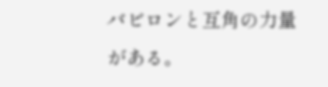バビロンと互角の力量がある。